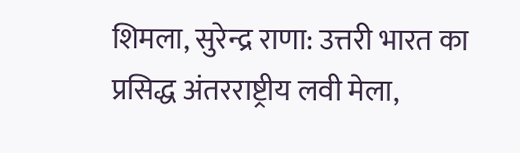शिमला, सुरेन्द्र राणा: उत्तरी भारत का प्रसिद्ध अंतरराष्ट्रीय लवी मेला,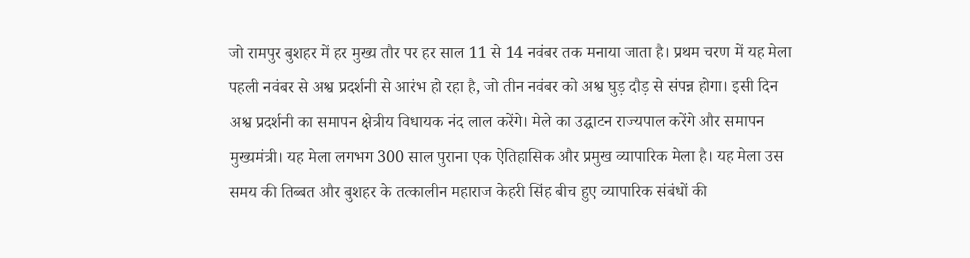जो रामपुर बुशहर में हर मुख्य तौर पर हर साल 11 से 14 नवंबर तक मनाया जाता है। प्रथम चरण में यह मेला पहली नवंबर से अश्व प्रदर्शनी से आरंभ हो रहा है, जो तीन नवंबर को अश्व घुड़ दौड़ से संपन्न होगा। इसी दिन अश्व प्रदर्शनी का समापन क्षेत्रीय विधायक नंद लाल करेंगे। मेले का उद्घाटन राज्यपाल करेंगे और समापन मुख्यमंत्री। यह मेला लगभग 300 साल पुराना एक ऐतिहासिक और प्रमुख व्यापारिक मेला है। यह मेला उस समय की तिब्बत और बुशहर के तत्कालीन महाराज केहरी सिंह बीच हुए व्यापारिक संबंधों की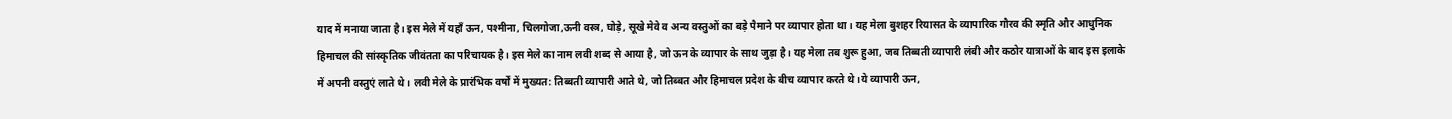याद में मनाया जाता है। इस मेले में यहाँ ऊन, पश्मीना, चिलगोजा,ऊनी वस्त्र, घोड़े, सूखे मेवे व अन्य वस्तुओं का बड़े पैमाने पर व्यापार होता था। यह मेला बुशहर रियासत के व्यापारिक गौरव की स्मृति और आधुनिक हिमाचल की सांस्कृतिक जीवंतता का परिचायक है। इस मेले का नाम लवी शब्द से आया है, जो ऊन के व्यापार के साथ जुड़ा है। यह मेला तब शुरू हुआ, जब तिब्बती व्यापारी लंबी और कठोर यात्राओं के बाद इस इलाके में अपनी वस्तुएं लाते थे। लवी मेले के प्रारंभिक वर्षों में मुख्यत: तिब्बती व्यापारी आते थे, जो तिब्बत और हिमाचल प्रदेश के बीच व्यापार करते थे।ये व्यापारी ऊन,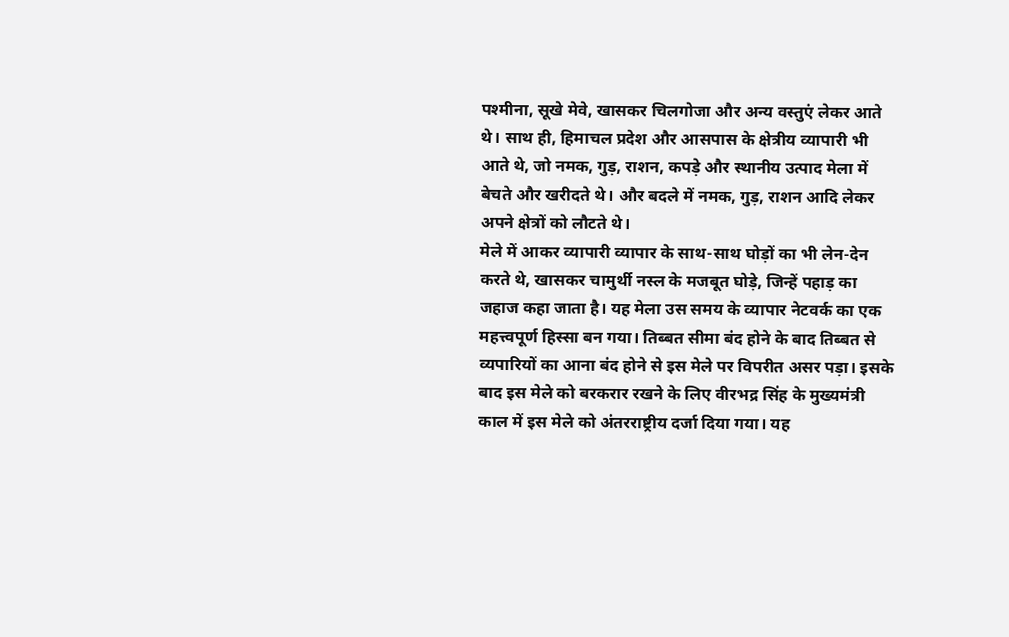पश्मीना, सूखे मेवे, खासकर चिलगोजा और अन्य वस्तुएं लेकर आते थे। साथ ही, हिमाचल प्रदेश और आसपास के क्षेत्रीय व्यापारी भी आते थे, जो नमक, गुड़, राशन, कपड़े और स्थानीय उत्पाद मेला में बेचते और खरीदते थे। और बदले में नमक, गुड़, राशन आदि लेकर अपने क्षेत्रों को लौटते थे।
मेले में आकर व्यापारी व्यापार के साथ-साथ घोड़ों का भी लेन-देन करते थे, खासकर चामुर्थी नस्ल के मजबूत घोड़े, जिन्हें पहाड़ का जहाज कहा जाता है। यह मेला उस समय के व्यापार नेटवर्क का एक महत्त्वपूर्ण हिस्सा बन गया। तिब्बत सीमा बंद होने के बाद तिब्बत से व्यपारियों का आना बंद होने से इस मेले पर विपरीत असर पड़ा। इसके बाद इस मेले को बरकरार रखने के लिए वीरभद्र सिंह के मुख्यमंत्री काल में इस मेले को अंतरराष्ट्रीय दर्जा दिया गया। यह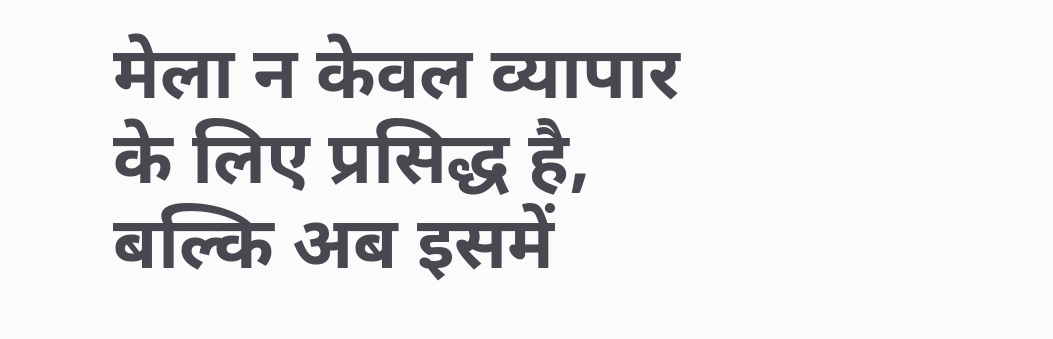मेला न केवल व्यापार के लिए प्रसिद्ध है, बल्कि अब इसमें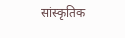सांस्कृतिक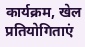कार्यक्रम, खेल प्रतियोगिताएं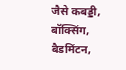जैसे कबड्डी, बॉक्सिंग, बैडमिंटन,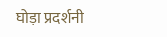घोड़ा प्रदर्शनी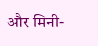और मिनी-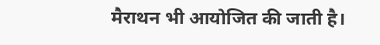मैराथन भी आयोजित की जाती है।